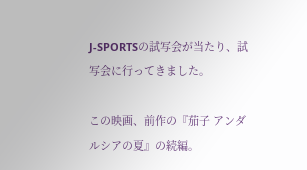J-SPORTSの試写会が当たり、試写会に行ってきました。

この映画、前作の『茄子 アンダルシアの夏』の続編。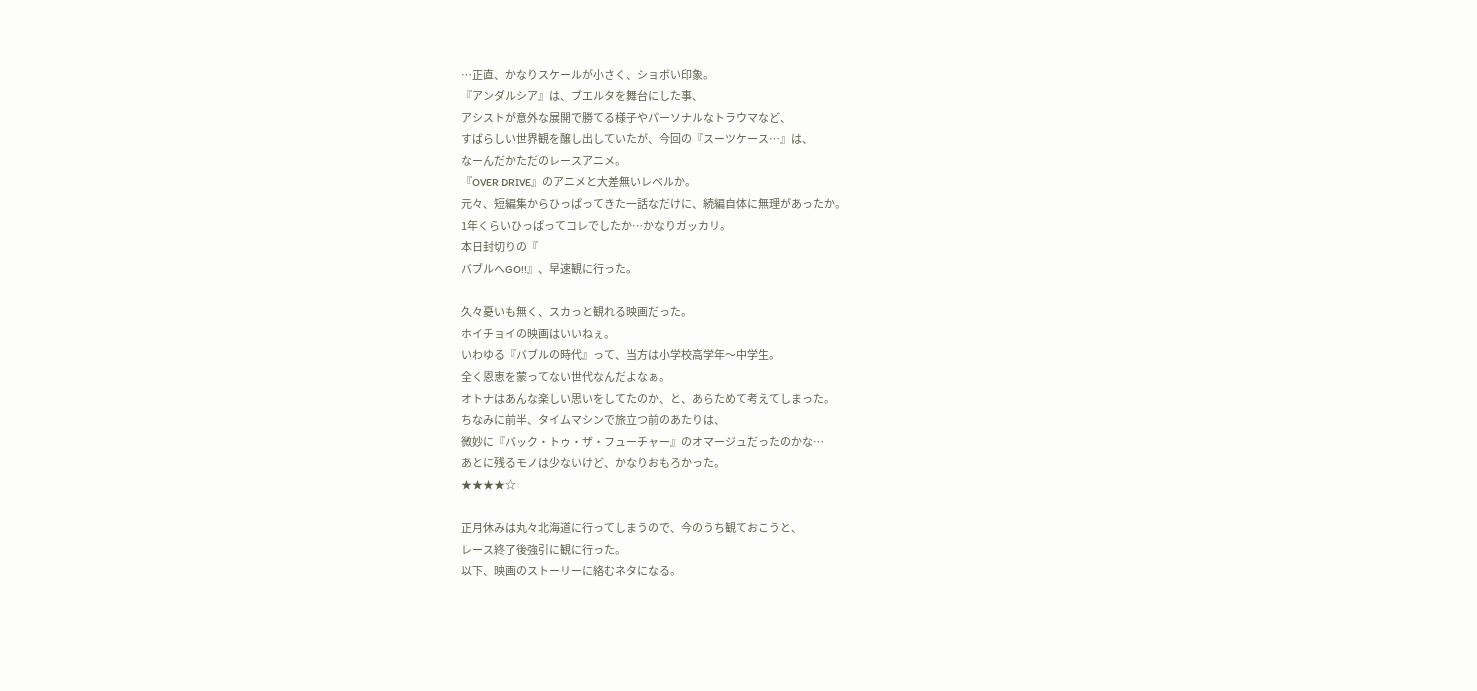…正直、かなりスケールが小さく、ショボい印象。
『アンダルシア』は、ブエルタを舞台にした事、
アシストが意外な展開で勝てる様子やパーソナルなトラウマなど、
すばらしい世界観を醸し出していたが、今回の『スーツケース…』は、
なーんだかただのレースアニメ。
『OVER DRIVE』のアニメと大差無いレベルか。
元々、短編集からひっぱってきた一話なだけに、続編自体に無理があったか。
1年くらいひっぱってコレでしたか…かなりガッカリ。
本日封切りの『
バブルへGO!!』、早速観に行った。

久々憂いも無く、スカっと観れる映画だった。
ホイチョイの映画はいいねぇ。
いわゆる『バブルの時代』って、当方は小学校高学年〜中学生。
全く恩恵を蒙ってない世代なんだよなぁ。
オトナはあんな楽しい思いをしてたのか、と、あらためて考えてしまった。
ちなみに前半、タイムマシンで旅立つ前のあたりは、
微妙に『バック・トゥ・ザ・フューチャー』のオマージュだったのかな…
あとに残るモノは少ないけど、かなりおもろかった。
★★★★☆

正月休みは丸々北海道に行ってしまうので、今のうち観ておこうと、
レース終了後強引に観に行った。
以下、映画のストーリーに絡むネタになる。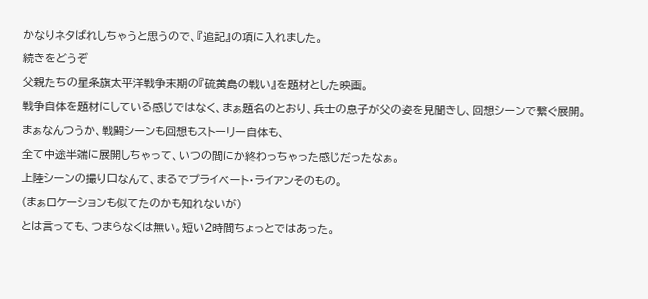かなりネタばれしちゃうと思うので、『追記』の項に入れました。
続きをどうぞ
父親たちの星条旗太平洋戦争末期の『硫黄島の戦い』を題材とした映画。
戦争自体を題材にしている感じではなく、まぁ題名のとおり、兵士の息子が父の姿を見聞きし、回想シーンで繋ぐ展開。
まぁなんつうか、戦闘シーンも回想もストーリー自体も、
全て中途半端に展開しちゃって、いつの間にか終わっちゃった感じだったなぁ。
上陸シーンの撮り口なんて、まるでプライベート・ライアンそのもの。
(まぁロケーションも似てたのかも知れないが)
とは言っても、つまらなくは無い。短い2時間ちょっとではあった。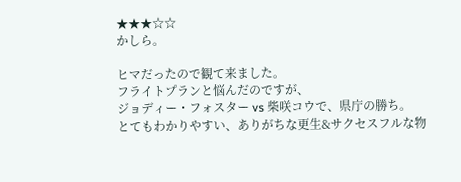★★★☆☆
かしら。

ヒマだったので観て来ました。
フライトプランと悩んだのですが、
ジョディー・フォスター vs 柴咲コウで、県庁の勝ち。
とてもわかりやすい、ありがちな更生&サクセスフルな物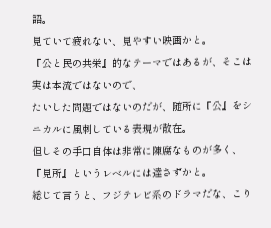語。
見ていて疲れない、見やすい映画かと。
『公と民の共栄』的なテーマではあるが、そこは実は本流ではないので、
たいした問題ではないのだが、随所に『公』をシニカルに風刺している表現が散在。
但しその手口自体は非常に陳腐なものが多く、『見所』というレベルには達さずかと。
総じて言うと、フジテレビ系のドラマだな、こり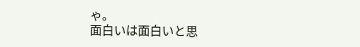ゃ。
面白いは面白いと思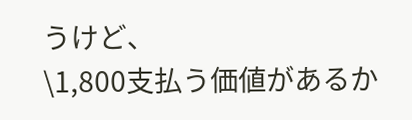うけど、
\1,800支払う価値があるか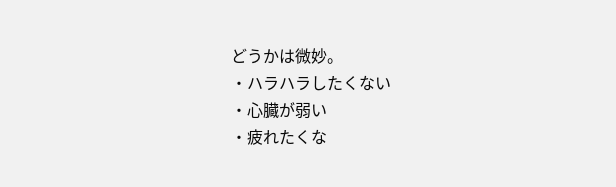どうかは微妙。
・ハラハラしたくない
・心臓が弱い
・疲れたくな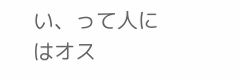い、って人にはオス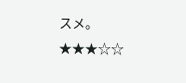スメ。
★★★☆☆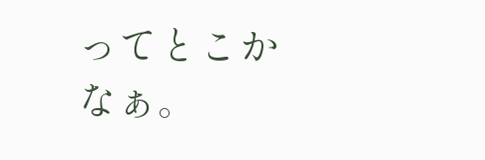ってとこかなぁ。